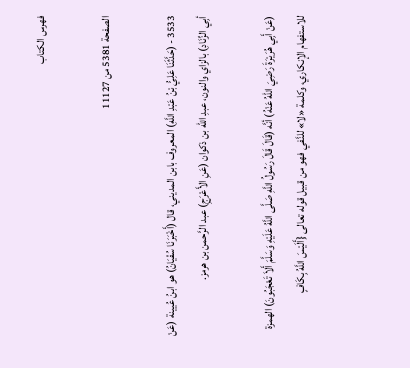فهرس الكتاب

الصفحة 5381 من 11127

3533 - (حَدَّثَنَا عَلِيُّ بْنُ عَبْدِ اللَّهِ) المعروف بابن المديني، قال (أَخْبَرَنَا سُفْيَانُ) هو ابنُ عُيينة (عَنْ أبِي الزِّنَادِ) بالزاي والنون، عبدِ الله بن ذكوان (عَنِ الأَعْرَجِ) عبد الرَّحمن بن هرمز.

(عَنْ أَبِي هُرَيْرَةَ رَضِيَ اللهُ عَنْهُ) أنَّه (قَالَ قَالَ رَسُولُ اللَّهِ صَلَّى اللَّهُ عَلَيْهِ وَسَلَّمَ أَلاَ تَعْجَبُونَ) الهمزة للاستفهام الإنكاري، وكلمة «لا» للنَّفي فهو من قبيل قوله تعالى {أَلَيْسَ اللَّهُ بِكَافٍ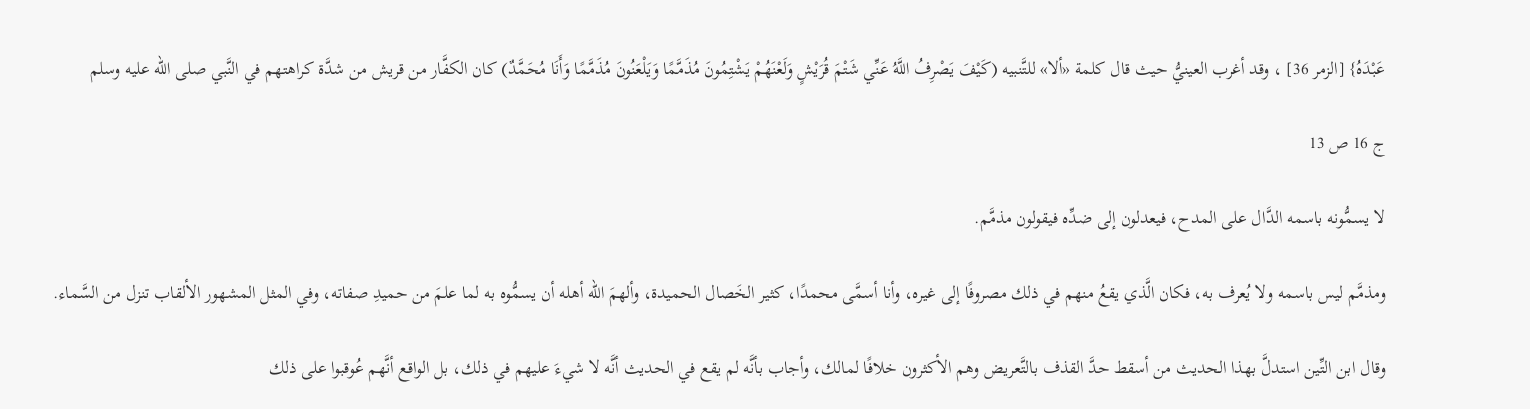عَبْدَهُ} [الزمر 36] ، وقد أغرب العينيُّ حيث قال كلمة «ألا» للتَّنبيه (كَيْفَ يَصْرِفُ اللَّهُ عَنِّي شَتْمَ قُرَيْشٍ وَلَعْنَهُمْ يَشْتِمُونَ مُذَمَّمًا وَيَلْعَنُونَ مُذَمَّمًا وَأَنَا مُحَمَّدٌ) كان الكفَّار من قريش من شدَّة كراهتهم في النَّبي صلى الله عليه وسلم

ج 16 ص 13

لا يسمُّونه باسمه الدَّال على المدح، فيعدلون إلى ضدِّه فيقولون مذمَّم.

ومذمَّم ليس باسمه ولا يُعرف به، فكان الَّذي يقعُ منهم في ذلك مصروفًا إلى غيره، وأنا أسمَّى محمدًا، كثير الخَصال الحميدة، وألهمَ الله أهله أن يسمُّوه به لما علمَ من حميدِ صفاته، وفي المثل المشهور الألقاب تنزل من السَّماء.

وقال ابن التِّين استدلَّ بهذا الحديث من أسقط حدَّ القذف بالتَّعريض وهم الأكثرون خلافًا لمالك، وأجاب بأنَّه لم يقع في الحديث أنَّه لا شيءَ عليهم في ذلك، بل الواقع أنَّهم عُوقبوا على ذلك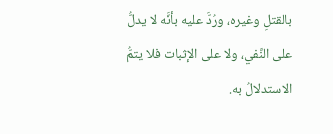بالقتلِ وغيره، ورُدَّ عليه بأنَّه لا يدلُّ على النَّفي، ولا على الإثبات فلا يتمُّ الاستدلالُ به.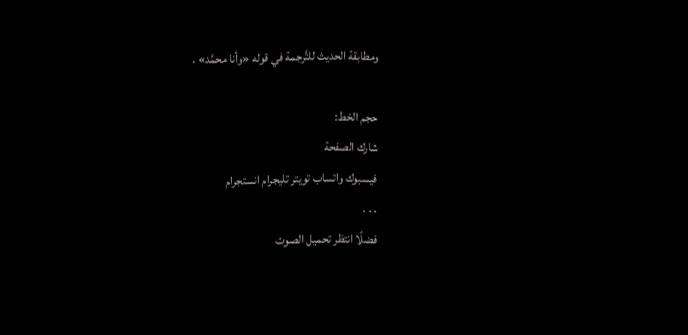ومطابقة الحديث للتَّرجمة في قوله «وأنا محمَّد» .

حجم الخط:
شارك الصفحة
فيسبوك واتساب تويتر تليجرام انستجرام
. . .
فضلًا انتظر تحميل الصوت